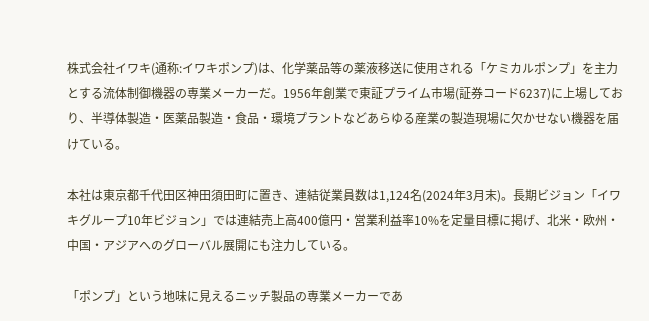株式会社イワキ(通称:イワキポンプ)は、化学薬品等の薬液移送に使用される「ケミカルポンプ」を主力とする流体制御機器の専業メーカーだ。1956年創業で東証プライム市場(証券コード6237)に上場しており、半導体製造・医薬品製造・食品・環境プラントなどあらゆる産業の製造現場に欠かせない機器を届けている。

本社は東京都千代田区神田須田町に置き、連結従業員数は1,124名(2024年3月末)。長期ビジョン「イワキグループ10年ビジョン」では連結売上高400億円・営業利益率10%を定量目標に掲げ、北米・欧州・中国・アジアへのグローバル展開にも注力している。

「ポンプ」という地味に見えるニッチ製品の専業メーカーであ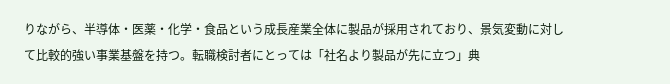りながら、半導体・医薬・化学・食品という成長産業全体に製品が採用されており、景気変動に対して比較的強い事業基盤を持つ。転職検討者にとっては「社名より製品が先に立つ」典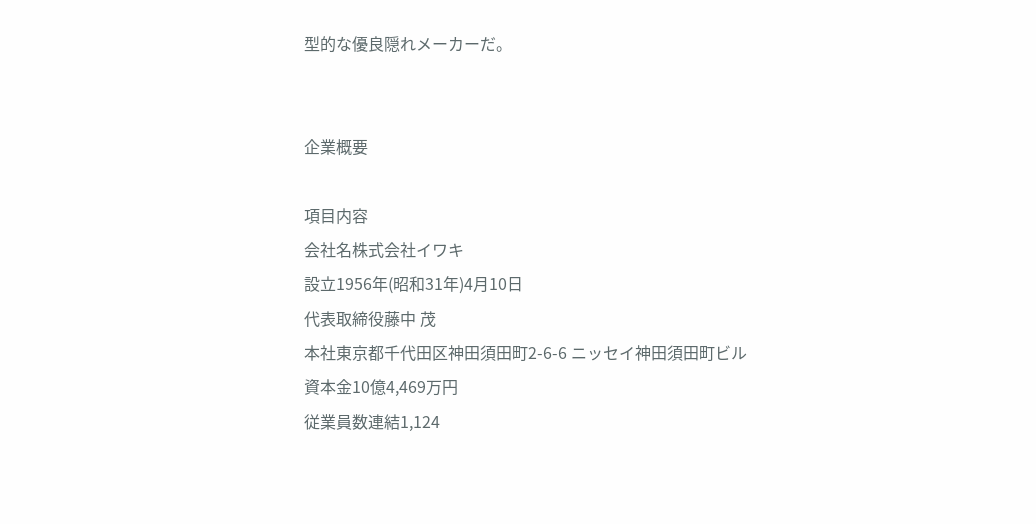型的な優良隠れメーカーだ。


企業概要

項目内容
会社名株式会社イワキ
設立1956年(昭和31年)4月10日
代表取締役藤中 茂
本社東京都千代田区神田須田町2-6-6 ニッセイ神田須田町ビル
資本金10億4,469万円
従業員数連結1,124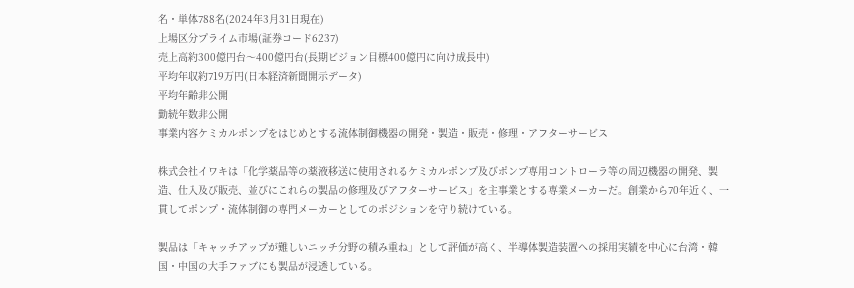名・単体788名(2024年3月31日現在)
上場区分プライム市場(証券コード6237)
売上高約300億円台〜400億円台(長期ビジョン目標400億円に向け成長中)
平均年収約719万円(日本経済新聞開示データ)
平均年齢非公開
勤続年数非公開
事業内容ケミカルポンプをはじめとする流体制御機器の開発・製造・販売・修理・アフターサービス

株式会社イワキは「化学薬品等の薬液移送に使用されるケミカルポンプ及びポンプ専用コントローラ等の周辺機器の開発、製造、仕入及び販売、並びにこれらの製品の修理及びアフターサービス」を主事業とする専業メーカーだ。創業から70年近く、一貫してポンプ・流体制御の専門メーカーとしてのポジションを守り続けている。

製品は「キャッチアップが難しいニッチ分野の積み重ね」として評価が高く、半導体製造装置への採用実績を中心に台湾・韓国・中国の大手ファブにも製品が浸透している。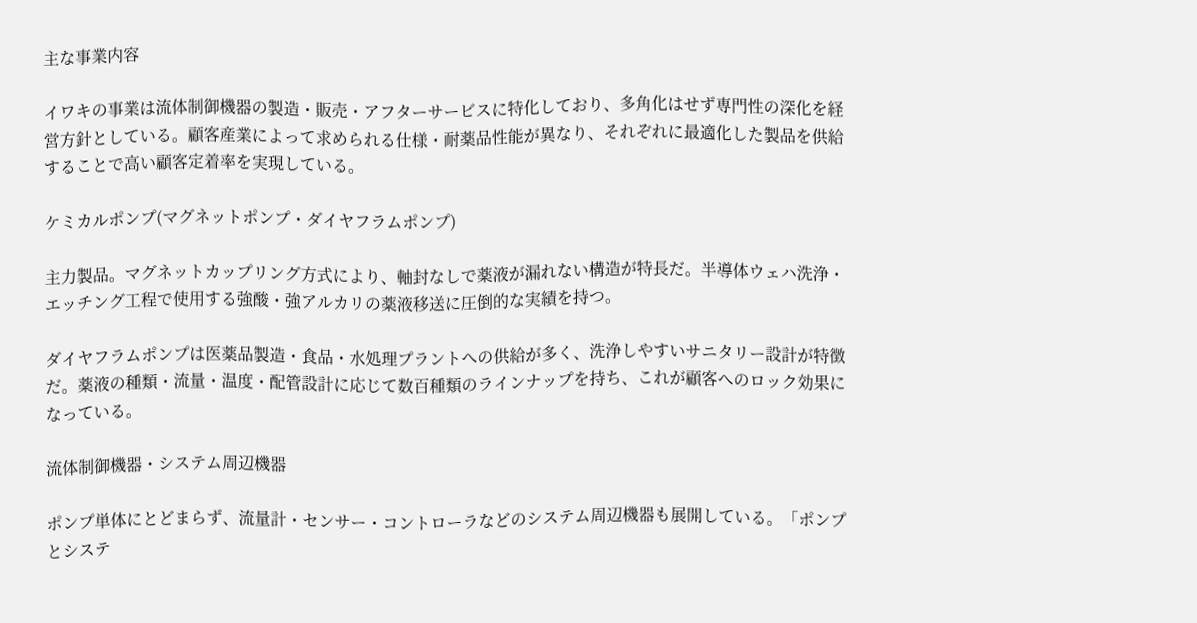主な事業内容

イワキの事業は流体制御機器の製造・販売・アフターサービスに特化しており、多角化はせず専門性の深化を経営方針としている。顧客産業によって求められる仕様・耐薬品性能が異なり、それぞれに最適化した製品を供給することで高い顧客定着率を実現している。

ケミカルポンプ(マグネットポンプ・ダイヤフラムポンプ)

主力製品。マグネットカップリング方式により、軸封なしで薬液が漏れない構造が特長だ。半導体ウェハ洗浄・エッチング工程で使用する強酸・強アルカリの薬液移送に圧倒的な実績を持つ。

ダイヤフラムポンプは医薬品製造・食品・水処理プラントへの供給が多く、洗浄しやすいサニタリー設計が特徴だ。薬液の種類・流量・温度・配管設計に応じて数百種類のラインナップを持ち、これが顧客へのロック効果になっている。

流体制御機器・システム周辺機器

ポンプ単体にとどまらず、流量計・センサー・コントローラなどのシステム周辺機器も展開している。「ポンプとシステ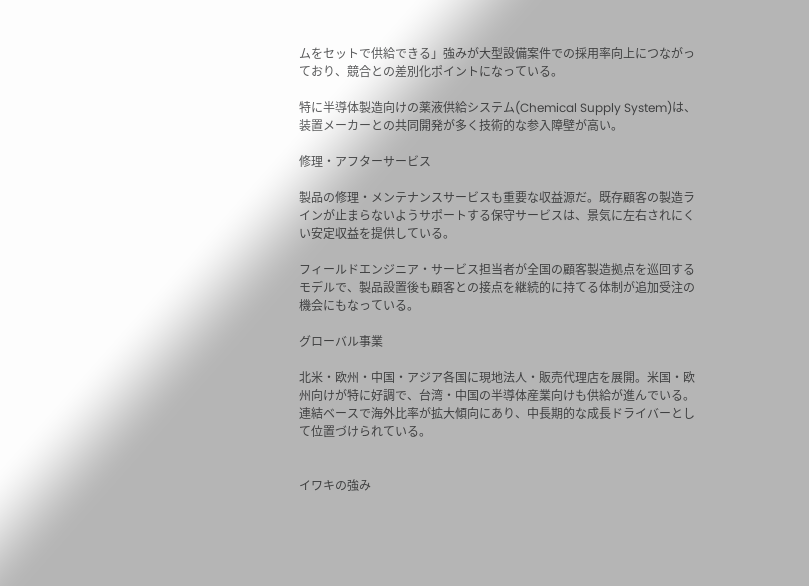ムをセットで供給できる」強みが大型設備案件での採用率向上につながっており、競合との差別化ポイントになっている。

特に半導体製造向けの薬液供給システム(Chemical Supply System)は、装置メーカーとの共同開発が多く技術的な参入障壁が高い。

修理・アフターサービス

製品の修理・メンテナンスサービスも重要な収益源だ。既存顧客の製造ラインが止まらないようサポートする保守サービスは、景気に左右されにくい安定収益を提供している。

フィールドエンジニア・サービス担当者が全国の顧客製造拠点を巡回するモデルで、製品設置後も顧客との接点を継続的に持てる体制が追加受注の機会にもなっている。

グローバル事業

北米・欧州・中国・アジア各国に現地法人・販売代理店を展開。米国・欧州向けが特に好調で、台湾・中国の半導体産業向けも供給が進んでいる。連結ベースで海外比率が拡大傾向にあり、中長期的な成長ドライバーとして位置づけられている。


イワキの強み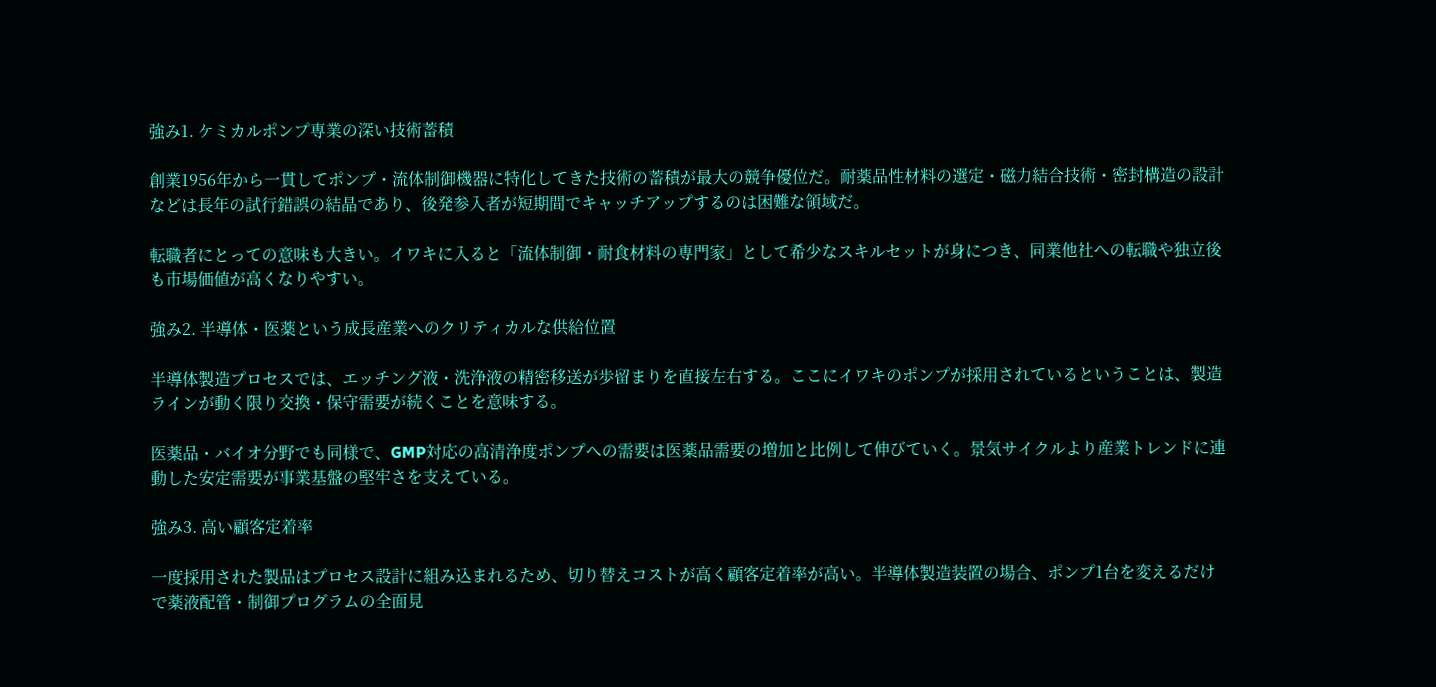強み1. ケミカルポンプ専業の深い技術蓄積

創業1956年から一貫してポンプ・流体制御機器に特化してきた技術の蓄積が最大の競争優位だ。耐薬品性材料の選定・磁力結合技術・密封構造の設計などは長年の試行錯誤の結晶であり、後発参入者が短期間でキャッチアップするのは困難な領域だ。

転職者にとっての意味も大きい。イワキに入ると「流体制御・耐食材料の専門家」として希少なスキルセットが身につき、同業他社への転職や独立後も市場価値が高くなりやすい。

強み2. 半導体・医薬という成長産業へのクリティカルな供給位置

半導体製造プロセスでは、エッチング液・洗浄液の精密移送が歩留まりを直接左右する。ここにイワキのポンプが採用されているということは、製造ラインが動く限り交換・保守需要が続くことを意味する。

医薬品・バイオ分野でも同様で、GMP対応の高清浄度ポンプへの需要は医薬品需要の増加と比例して伸びていく。景気サイクルより産業トレンドに連動した安定需要が事業基盤の堅牢さを支えている。

強み3. 高い顧客定着率

一度採用された製品はプロセス設計に組み込まれるため、切り替えコストが高く顧客定着率が高い。半導体製造装置の場合、ポンプ1台を変えるだけで薬液配管・制御プログラムの全面見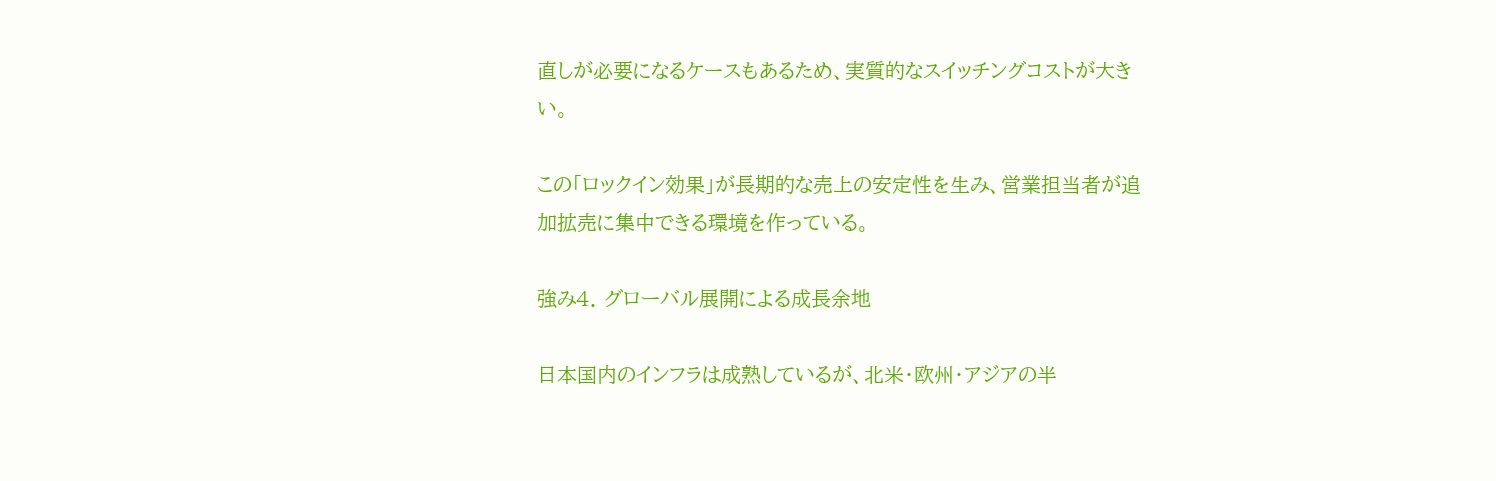直しが必要になるケースもあるため、実質的なスイッチングコストが大きい。

この「ロックイン効果」が長期的な売上の安定性を生み、営業担当者が追加拡売に集中できる環境を作っている。

強み4. グローバル展開による成長余地

日本国内のインフラは成熟しているが、北米・欧州・アジアの半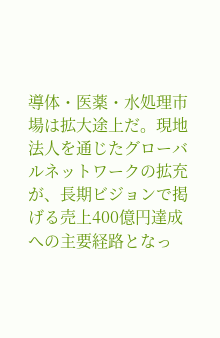導体・医薬・水処理市場は拡大途上だ。現地法人を通じたグローバルネットワークの拡充が、長期ビジョンで掲げる売上400億円達成への主要経路となっ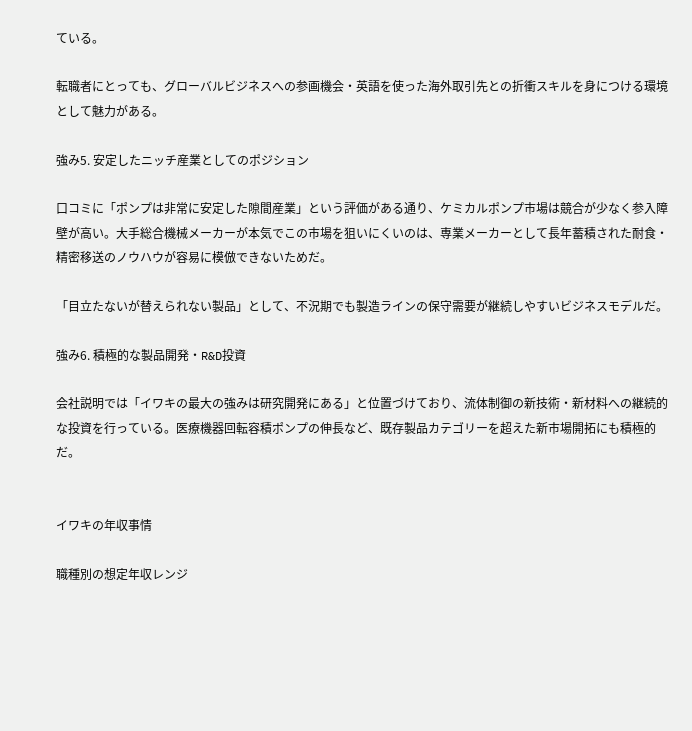ている。

転職者にとっても、グローバルビジネスへの参画機会・英語を使った海外取引先との折衝スキルを身につける環境として魅力がある。

強み5. 安定したニッチ産業としてのポジション

口コミに「ポンプは非常に安定した隙間産業」という評価がある通り、ケミカルポンプ市場は競合が少なく参入障壁が高い。大手総合機械メーカーが本気でこの市場を狙いにくいのは、専業メーカーとして長年蓄積された耐食・精密移送のノウハウが容易に模倣できないためだ。

「目立たないが替えられない製品」として、不況期でも製造ラインの保守需要が継続しやすいビジネスモデルだ。

強み6. 積極的な製品開発・R&D投資

会社説明では「イワキの最大の強みは研究開発にある」と位置づけており、流体制御の新技術・新材料への継続的な投資を行っている。医療機器回転容積ポンプの伸長など、既存製品カテゴリーを超えた新市場開拓にも積極的だ。


イワキの年収事情

職種別の想定年収レンジ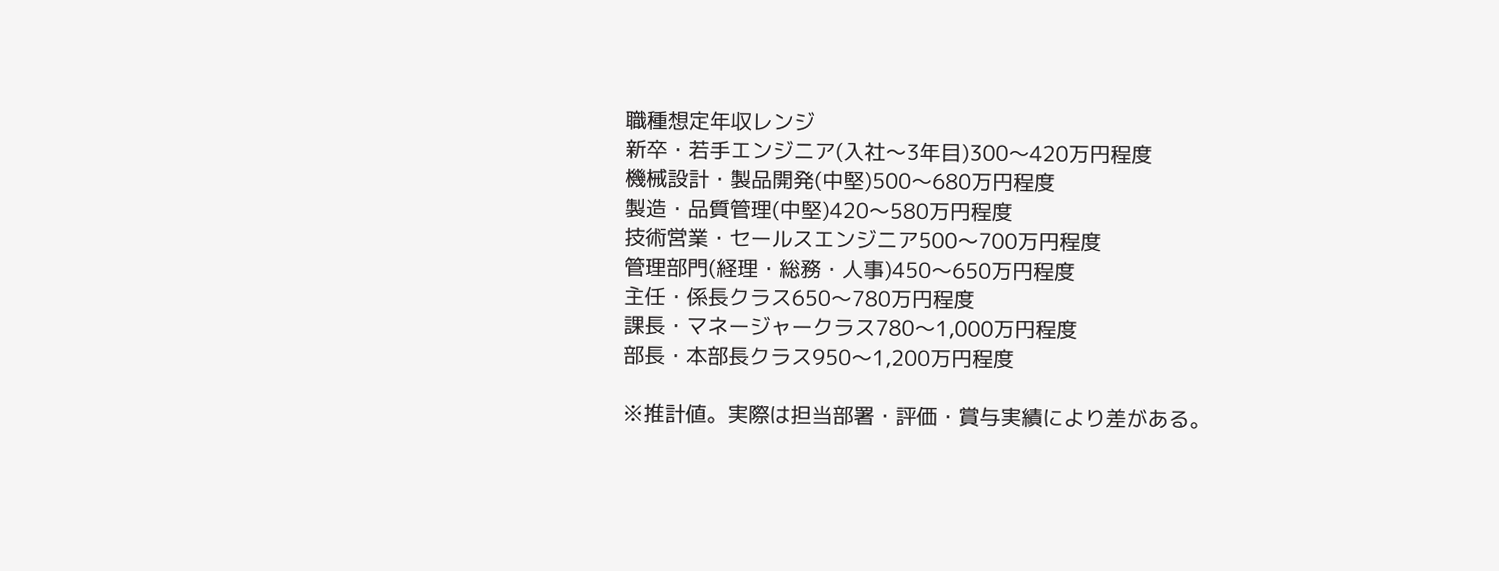職種想定年収レンジ
新卒・若手エンジニア(入社〜3年目)300〜420万円程度
機械設計・製品開発(中堅)500〜680万円程度
製造・品質管理(中堅)420〜580万円程度
技術営業・セールスエンジニア500〜700万円程度
管理部門(経理・総務・人事)450〜650万円程度
主任・係長クラス650〜780万円程度
課長・マネージャークラス780〜1,000万円程度
部長・本部長クラス950〜1,200万円程度

※推計値。実際は担当部署・評価・賞与実績により差がある。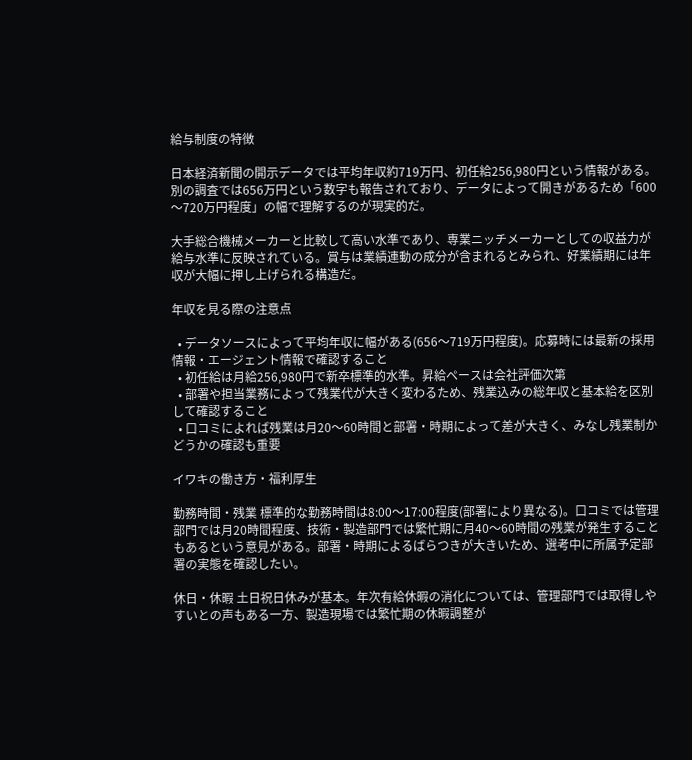給与制度の特徴

日本経済新聞の開示データでは平均年収約719万円、初任給256,980円という情報がある。別の調査では656万円という数字も報告されており、データによって開きがあるため「600〜720万円程度」の幅で理解するのが現実的だ。

大手総合機械メーカーと比較して高い水準であり、専業ニッチメーカーとしての収益力が給与水準に反映されている。賞与は業績連動の成分が含まれるとみられ、好業績期には年収が大幅に押し上げられる構造だ。

年収を見る際の注意点

  • データソースによって平均年収に幅がある(656〜719万円程度)。応募時には最新の採用情報・エージェント情報で確認すること
  • 初任給は月給256,980円で新卒標準的水準。昇給ペースは会社評価次第
  • 部署や担当業務によって残業代が大きく変わるため、残業込みの総年収と基本給を区別して確認すること
  • 口コミによれば残業は月20〜60時間と部署・時期によって差が大きく、みなし残業制かどうかの確認も重要

イワキの働き方・福利厚生

勤務時間・残業 標準的な勤務時間は8:00〜17:00程度(部署により異なる)。口コミでは管理部門では月20時間程度、技術・製造部門では繁忙期に月40〜60時間の残業が発生することもあるという意見がある。部署・時期によるばらつきが大きいため、選考中に所属予定部署の実態を確認したい。

休日・休暇 土日祝日休みが基本。年次有給休暇の消化については、管理部門では取得しやすいとの声もある一方、製造現場では繁忙期の休暇調整が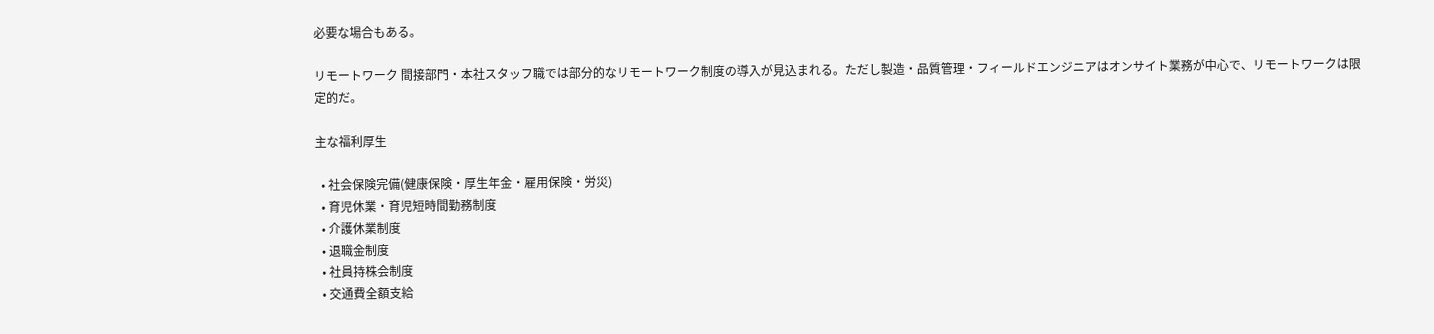必要な場合もある。

リモートワーク 間接部門・本社スタッフ職では部分的なリモートワーク制度の導入が見込まれる。ただし製造・品質管理・フィールドエンジニアはオンサイト業務が中心で、リモートワークは限定的だ。

主な福利厚生

  • 社会保険完備(健康保険・厚生年金・雇用保険・労災)
  • 育児休業・育児短時間勤務制度
  • 介護休業制度
  • 退職金制度
  • 社員持株会制度
  • 交通費全額支給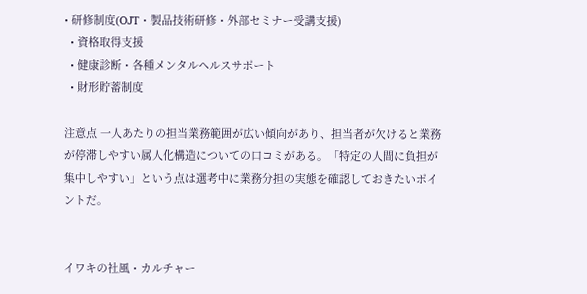• 研修制度(OJT・製品技術研修・外部セミナー受講支援)
  • 資格取得支援
  • 健康診断・各種メンタルヘルスサポート
  • 財形貯蓄制度

注意点 一人あたりの担当業務範囲が広い傾向があり、担当者が欠けると業務が停滞しやすい属人化構造についての口コミがある。「特定の人間に負担が集中しやすい」という点は選考中に業務分担の実態を確認しておきたいポイントだ。


イワキの社風・カルチャー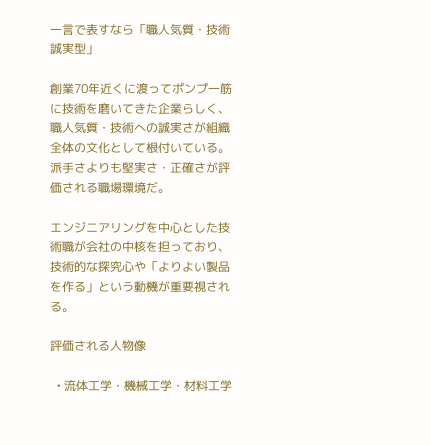一言で表すなら「職人気質・技術誠実型」

創業70年近くに渡ってポンプ一筋に技術を磨いてきた企業らしく、職人気質・技術への誠実さが組織全体の文化として根付いている。派手さよりも堅実さ・正確さが評価される職場環境だ。

エンジニアリングを中心とした技術職が会社の中核を担っており、技術的な探究心や「よりよい製品を作る」という動機が重要視される。

評価される人物像

  • 流体工学・機械工学・材料工学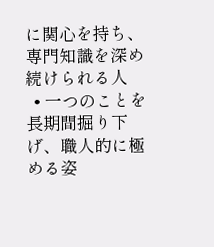に関心を持ち、専門知識を深め続けられる人
  • 一つのことを長期間掘り下げ、職人的に極める姿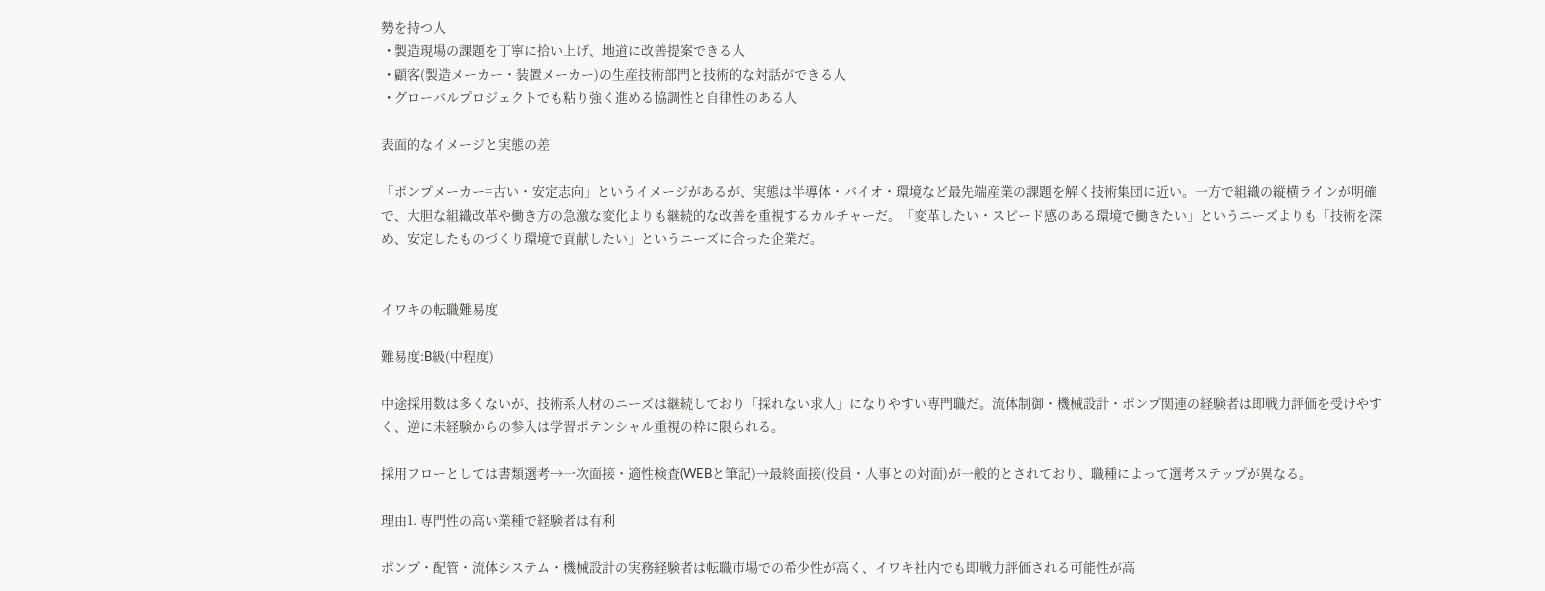勢を持つ人
  • 製造現場の課題を丁寧に拾い上げ、地道に改善提案できる人
  • 顧客(製造メーカー・装置メーカー)の生産技術部門と技術的な対話ができる人
  • グローバルプロジェクトでも粘り強く進める協調性と自律性のある人

表面的なイメージと実態の差

「ポンプメーカー=古い・安定志向」というイメージがあるが、実態は半導体・バイオ・環境など最先端産業の課題を解く技術集団に近い。一方で組織の縦横ラインが明確で、大胆な組織改革や働き方の急激な変化よりも継続的な改善を重視するカルチャーだ。「変革したい・スピード感のある環境で働きたい」というニーズよりも「技術を深め、安定したものづくり環境で貢献したい」というニーズに合った企業だ。


イワキの転職難易度

難易度:B級(中程度)

中途採用数は多くないが、技術系人材のニーズは継続しており「採れない求人」になりやすい専門職だ。流体制御・機械設計・ポンプ関連の経験者は即戦力評価を受けやすく、逆に未経験からの参入は学習ポテンシャル重視の枠に限られる。

採用フローとしては書類選考→一次面接・適性検査(WEBと筆記)→最終面接(役員・人事との対面)が一般的とされており、職種によって選考ステップが異なる。

理由1. 専門性の高い業種で経験者は有利

ポンプ・配管・流体システム・機械設計の実務経験者は転職市場での希少性が高く、イワキ社内でも即戦力評価される可能性が高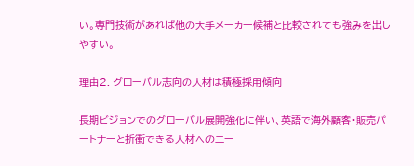い。専門技術があれば他の大手メーカー候補と比較されても強みを出しやすい。

理由2. グローバル志向の人材は積極採用傾向

長期ビジョンでのグローバル展開強化に伴い、英語で海外顧客・販売パートナーと折衝できる人材へのニー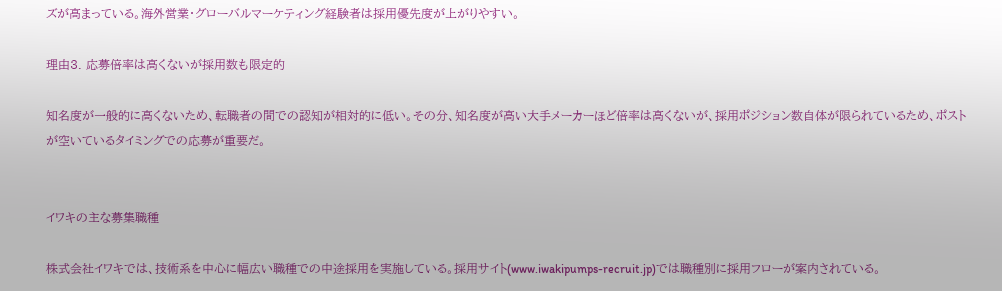ズが高まっている。海外営業・グローバルマーケティング経験者は採用優先度が上がりやすい。

理由3. 応募倍率は高くないが採用数も限定的

知名度が一般的に高くないため、転職者の間での認知が相対的に低い。その分、知名度が高い大手メーカーほど倍率は高くないが、採用ポジション数自体が限られているため、ポストが空いているタイミングでの応募が重要だ。


イワキの主な募集職種

株式会社イワキでは、技術系を中心に幅広い職種での中途採用を実施している。採用サイト(www.iwakipumps-recruit.jp)では職種別に採用フローが案内されている。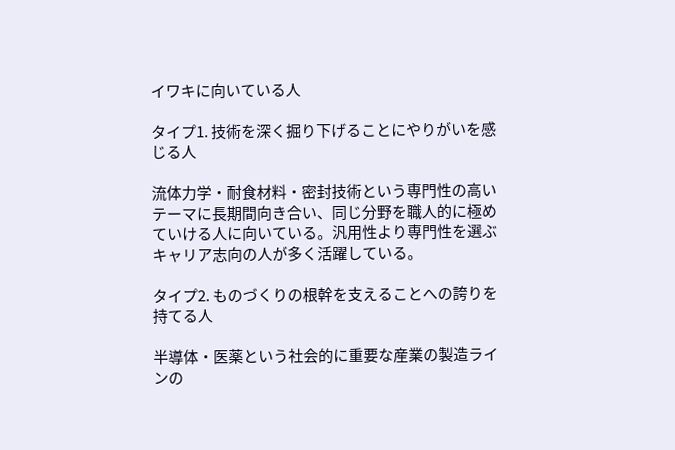イワキに向いている人

タイプ1. 技術を深く掘り下げることにやりがいを感じる人

流体力学・耐食材料・密封技術という専門性の高いテーマに長期間向き合い、同じ分野を職人的に極めていける人に向いている。汎用性より専門性を選ぶキャリア志向の人が多く活躍している。

タイプ2. ものづくりの根幹を支えることへの誇りを持てる人

半導体・医薬という社会的に重要な産業の製造ラインの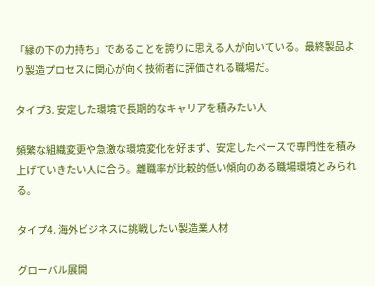「縁の下の力持ち」であることを誇りに思える人が向いている。最終製品より製造プロセスに関心が向く技術者に評価される職場だ。

タイプ3. 安定した環境で長期的なキャリアを積みたい人

頻繁な組織変更や急激な環境変化を好まず、安定したペースで専門性を積み上げていきたい人に合う。離職率が比較的低い傾向のある職場環境とみられる。

タイプ4. 海外ビジネスに挑戦したい製造業人材

グローバル展開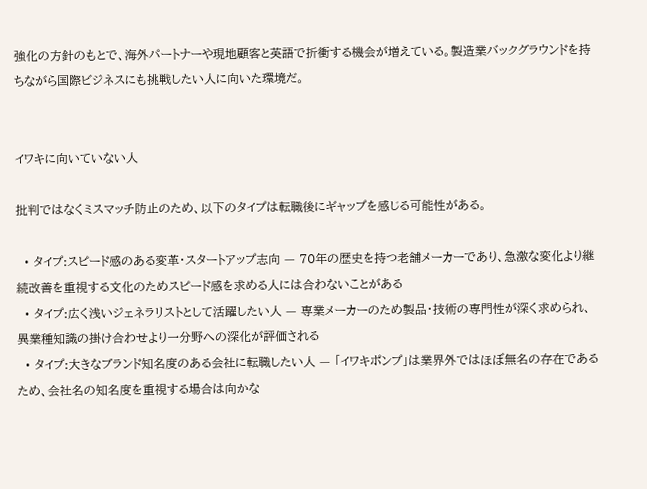強化の方針のもとで、海外パートナーや現地顧客と英語で折衝する機会が増えている。製造業バックグラウンドを持ちながら国際ビジネスにも挑戦したい人に向いた環境だ。


イワキに向いていない人

批判ではなくミスマッチ防止のため、以下のタイプは転職後にギャップを感じる可能性がある。

  • タイプ:スピード感のある変革・スタートアップ志向 — 70年の歴史を持つ老舗メーカーであり、急激な変化より継続改善を重視する文化のためスピード感を求める人には合わないことがある
  • タイプ:広く浅いジェネラリストとして活躍したい人 — 専業メーカーのため製品・技術の専門性が深く求められ、異業種知識の掛け合わせより一分野への深化が評価される
  • タイプ:大きなブランド知名度のある会社に転職したい人 — 「イワキポンプ」は業界外ではほぼ無名の存在であるため、会社名の知名度を重視する場合は向かな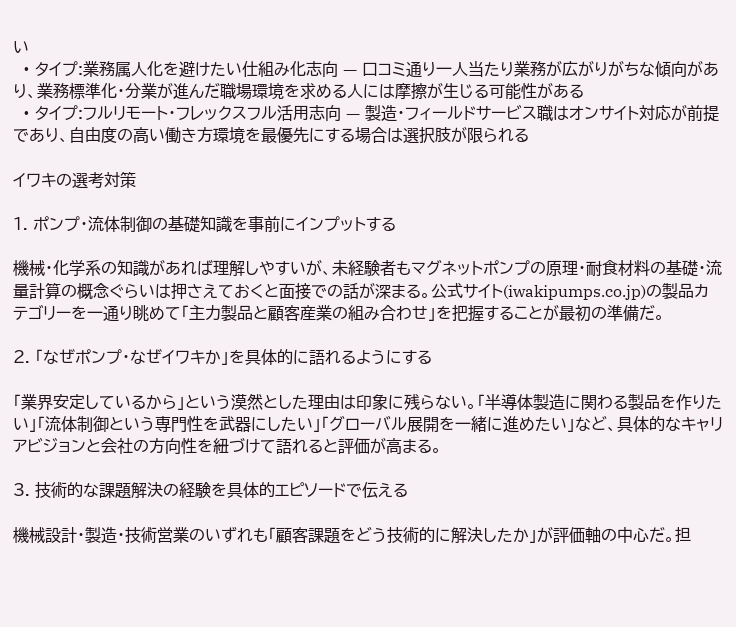い
  • タイプ:業務属人化を避けたい仕組み化志向 — 口コミ通り一人当たり業務が広がりがちな傾向があり、業務標準化・分業が進んだ職場環境を求める人には摩擦が生じる可能性がある
  • タイプ:フルリモート・フレックスフル活用志向 — 製造・フィールドサービス職はオンサイト対応が前提であり、自由度の高い働き方環境を最優先にする場合は選択肢が限られる

イワキの選考対策

1. ポンプ・流体制御の基礎知識を事前にインプットする

機械・化学系の知識があれば理解しやすいが、未経験者もマグネットポンプの原理・耐食材料の基礎・流量計算の概念ぐらいは押さえておくと面接での話が深まる。公式サイト(iwakipumps.co.jp)の製品カテゴリーを一通り眺めて「主力製品と顧客産業の組み合わせ」を把握することが最初の準備だ。

2. 「なぜポンプ・なぜイワキか」を具体的に語れるようにする

「業界安定しているから」という漠然とした理由は印象に残らない。「半導体製造に関わる製品を作りたい」「流体制御という専門性を武器にしたい」「グローバル展開を一緒に進めたい」など、具体的なキャリアビジョンと会社の方向性を紐づけて語れると評価が高まる。

3. 技術的な課題解決の経験を具体的エピソードで伝える

機械設計・製造・技術営業のいずれも「顧客課題をどう技術的に解決したか」が評価軸の中心だ。担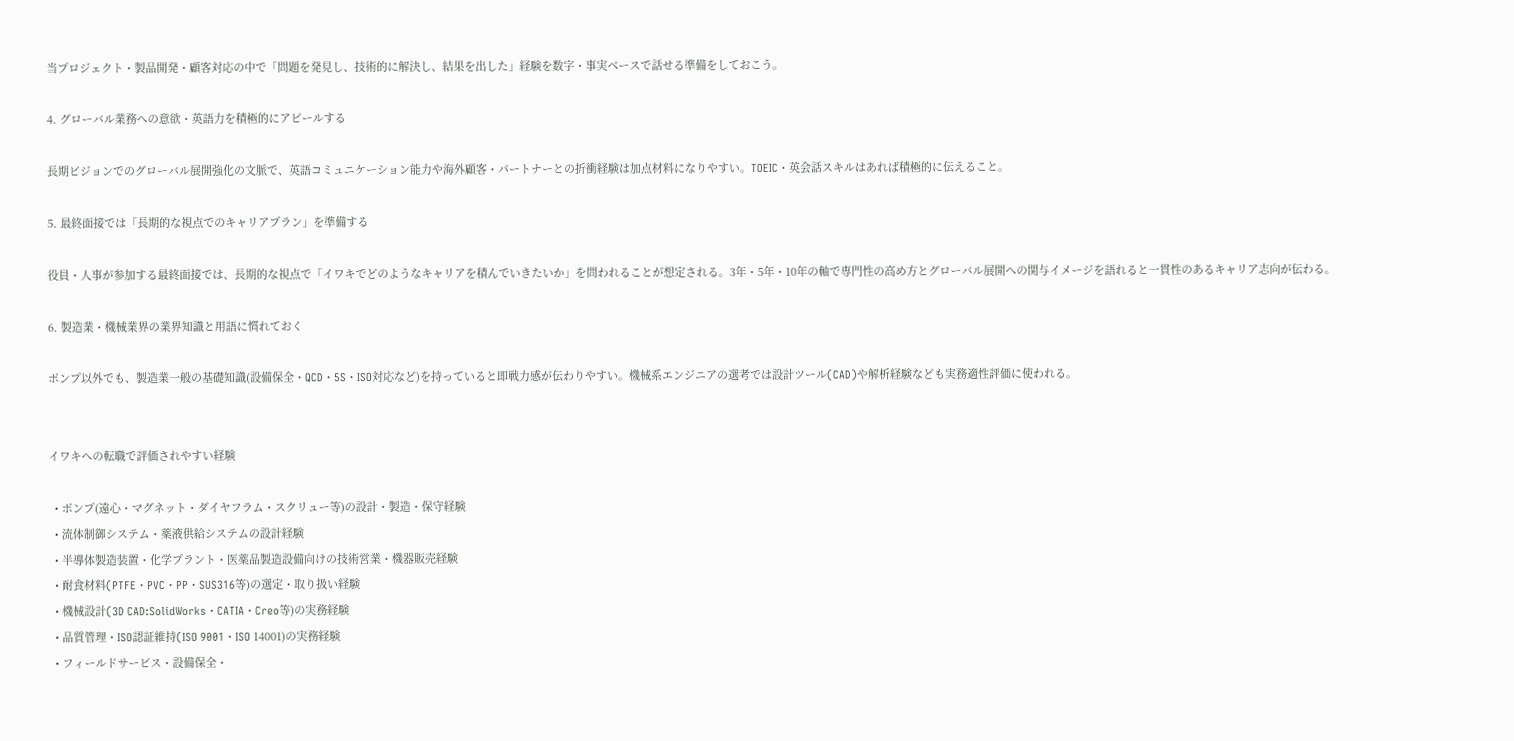当プロジェクト・製品開発・顧客対応の中で「問題を発見し、技術的に解決し、結果を出した」経験を数字・事実ベースで話せる準備をしておこう。

4. グローバル業務への意欲・英語力を積極的にアピールする

長期ビジョンでのグローバル展開強化の文脈で、英語コミュニケーション能力や海外顧客・パートナーとの折衝経験は加点材料になりやすい。TOEIC・英会話スキルはあれば積極的に伝えること。

5. 最終面接では「長期的な視点でのキャリアプラン」を準備する

役員・人事が参加する最終面接では、長期的な視点で「イワキでどのようなキャリアを積んでいきたいか」を問われることが想定される。3年・5年・10年の軸で専門性の高め方とグローバル展開への関与イメージを語れると一貫性のあるキャリア志向が伝わる。

6. 製造業・機械業界の業界知識と用語に慣れておく

ポンプ以外でも、製造業一般の基礎知識(設備保全・QCD・5S・ISO対応など)を持っていると即戦力感が伝わりやすい。機械系エンジニアの選考では設計ツール(CAD)や解析経験なども実務適性評価に使われる。


イワキへの転職で評価されやすい経験

  • ポンプ(遠心・マグネット・ダイヤフラム・スクリュー等)の設計・製造・保守経験
  • 流体制御システム・薬液供給システムの設計経験
  • 半導体製造装置・化学プラント・医薬品製造設備向けの技術営業・機器販売経験
  • 耐食材料(PTFE・PVC・PP・SUS316等)の選定・取り扱い経験
  • 機械設計(3D CAD:SolidWorks・CATIA・Creo等)の実務経験
  • 品質管理・ISO認証維持(ISO 9001・ISO 14001)の実務経験
  • フィールドサービス・設備保全・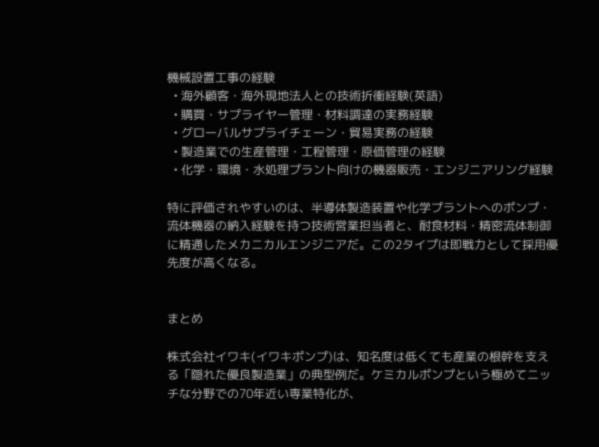機械設置工事の経験
  • 海外顧客・海外現地法人との技術折衝経験(英語)
  • 購買・サプライヤー管理・材料調達の実務経験
  • グローバルサプライチェーン・貿易実務の経験
  • 製造業での生産管理・工程管理・原価管理の経験
  • 化学・環境・水処理プラント向けの機器販売・エンジニアリング経験

特に評価されやすいのは、半導体製造装置や化学プラントへのポンプ・流体機器の納入経験を持つ技術営業担当者と、耐食材料・精密流体制御に精通したメカニカルエンジニアだ。この2タイプは即戦力として採用優先度が高くなる。


まとめ

株式会社イワキ(イワキポンプ)は、知名度は低くても産業の根幹を支える「隠れた優良製造業」の典型例だ。ケミカルポンプという極めてニッチな分野での70年近い専業特化が、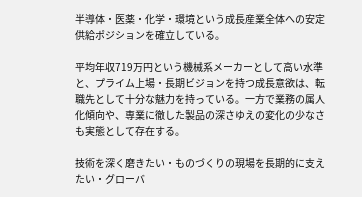半導体・医薬・化学・環境という成長産業全体への安定供給ポジションを確立している。

平均年収719万円という機械系メーカーとして高い水準と、プライム上場・長期ビジョンを持つ成長意欲は、転職先として十分な魅力を持っている。一方で業務の属人化傾向や、専業に徹した製品の深さゆえの変化の少なさも実態として存在する。

技術を深く磨きたい・ものづくりの現場を長期的に支えたい・グローバ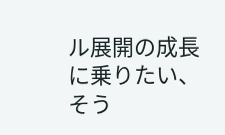ル展開の成長に乗りたい、そう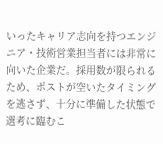いったキャリア志向を持つエンジニア・技術営業担当者には非常に向いた企業だ。採用数が限られるため、ポストが空いたタイミングを逃さず、十分に準備した状態で選考に臨むこ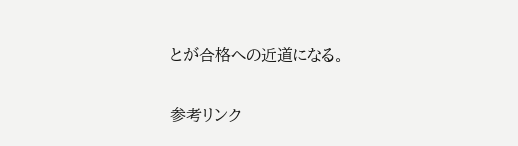とが合格への近道になる。

参考リンク